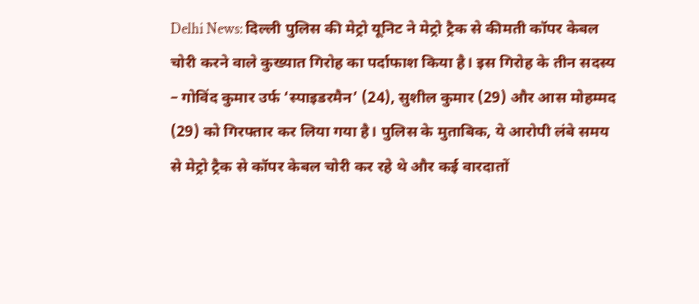Delhi News: दिल्ली पुलिस की मेट्रो यूनिट ने मेट्रो ट्रैक से कीमती कॉपर केबल चोरी करने वाले कुख्यात गिरोह का पर्दाफाश किया है। इस गिरोह के तीन सदस्य – गोविंद कुमार उर्फ ‘स्पाइडरमैन’ (24), सुशील कुमार (29) और आस मोहम्मद (29) को गिरफ्तार कर लिया गया है। पुलिस के मुताबिक, ये आरोपी लंबे समय से मेट्रो ट्रैक से कॉपर केबल चोरी कर रहे थे और कई वारदातों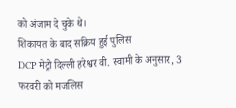को अंजाम दे चुके थे।
शिकायत के बाद सक्रिय हुई पुलिस
DCP मेट्रो दिल्ली हरेश्वर वी. स्वामी के अनुसार, 3 फरवरी को मजलिस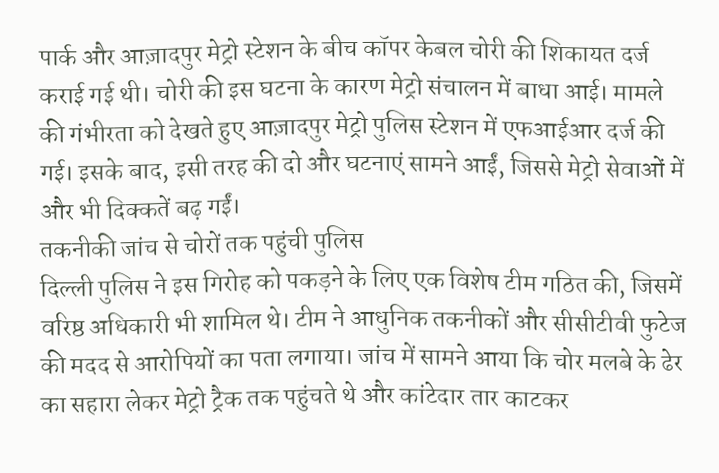पार्क और आज़ादपुर मेट्रो स्टेशन के बीच कॉपर केबल चोरी की शिकायत दर्ज कराई गई थी। चोरी की इस घटना के कारण मेट्रो संचालन में बाधा आई। मामले की गंभीरता को देखते हुए आज़ादपुर मेट्रो पुलिस स्टेशन में एफआईआर दर्ज की गई। इसके बाद, इसी तरह की दो और घटनाएं सामने आईं, जिससे मेट्रो सेवाओं में और भी दिक्कतें बढ़ गईं।
तकनीकी जांच से चोरों तक पहुंची पुलिस
दिल्ली पुलिस ने इस गिरोह को पकड़ने के लिए एक विशेष टीम गठित की, जिसमें वरिष्ठ अधिकारी भी शामिल थे। टीम ने आधुनिक तकनीकों और सीसीटीवी फुटेज की मदद से आरोपियों का पता लगाया। जांच में सामने आया कि चोर मलबे के ढेर का सहारा लेकर मेट्रो ट्रैक तक पहुंचते थे और कांटेदार तार काटकर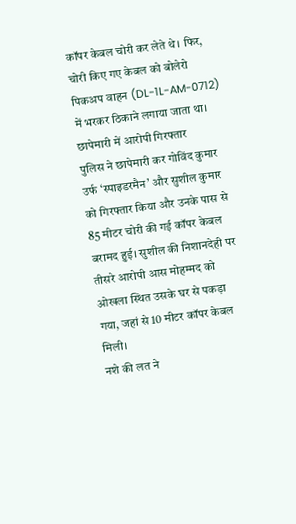कॉपर केबल चोरी कर लेते थे। फिर, चोरी किए गए केबल को बोलेरो पिकअप वाहन (DL-1L-AM-0712) में भरकर ठिकाने लगाया जाता था।
छापेमारी में आरोपी गिरफ्तार
पुलिस ने छापेमारी कर गोविंद कुमार उर्फ ‘स्पाइडरमैन’ और सुशील कुमार को गिरफ्तार किया और उनके पास से 85 मीटर चोरी की गई कॉपर केबल बरामद हुई। सुशील की निशानदेही पर तीसरे आरोपी आस मोहम्मद को ओखला स्थित उसके घर से पकड़ा गया, जहां से 10 मीटर कॉपर केबल मिली।
नशे की लत ने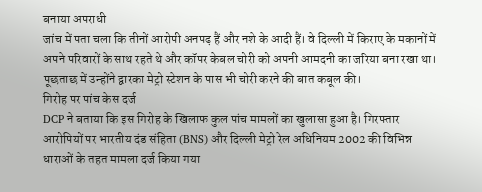बनाया अपराधी
जांच में पता चला कि तीनों आरोपी अनपढ़ हैं और नशे के आदी हैं। वे दिल्ली में किराए के मकानों में अपने परिवारों के साथ रहते थे और कॉपर केबल चोरी को अपनी आमदनी का जरिया बना रखा था। पूछताछ में उन्होंने द्वारका मेट्रो स्टेशन के पास भी चोरी करने की बात कबूल की।
गिरोह पर पांच केस दर्ज
DCP ने बताया कि इस गिरोह के खिलाफ कुल पांच मामलों का खुलासा हुआ है। गिरफ्तार आरोपियों पर भारतीय दंड संहिता (BNS) और दिल्ली मेट्रो रेल अधिनियम 2002 की विभिन्न धाराओं के तहत मामला दर्ज किया गया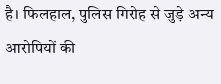है। फिलहाल, पुलिस गिरोह से जुड़े अन्य आरोपियों की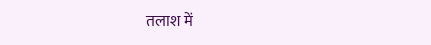तलाश में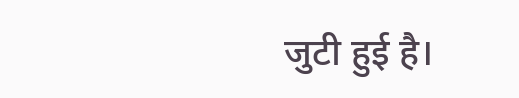जुटी हुई है।